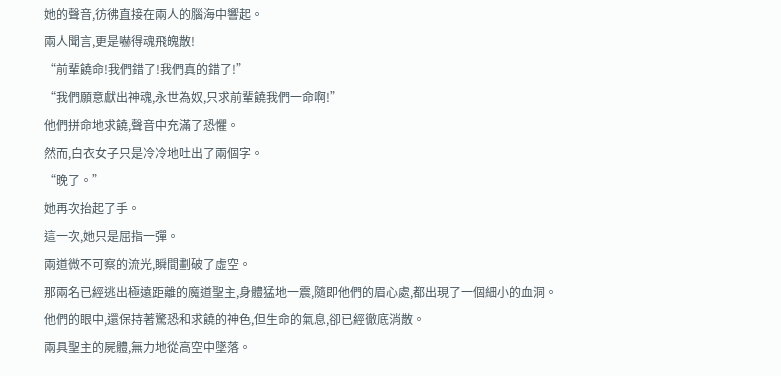她的聲音,彷彿直接在兩人的腦海中響起。
兩人聞言,更是嚇得魂飛魄散!
“前輩饒命!我們錯了!我們真的錯了!”
“我們願意獻出神魂,永世為奴,只求前輩饒我們一命啊!”
他們拼命地求饒,聲音中充滿了恐懼。
然而,白衣女子只是冷冷地吐出了兩個字。
“晚了。”
她再次抬起了手。
這一次,她只是屈指一彈。
兩道微不可察的流光,瞬間劃破了虛空。
那兩名已經逃出極遠距離的魔道聖主,身體猛地一震,隨即他們的眉心處,都出現了一個細小的血洞。
他們的眼中,還保持著驚恐和求饒的神色,但生命的氣息,卻已經徹底消散。
兩具聖主的屍體,無力地從高空中墜落。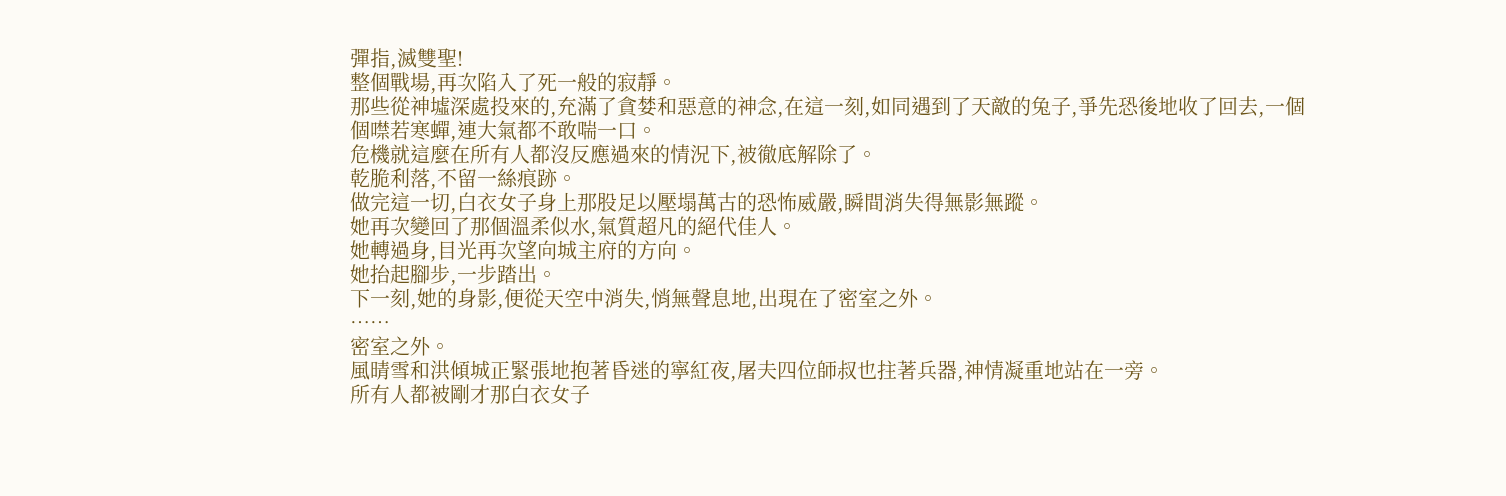彈指,滅雙聖!
整個戰場,再次陷入了死一般的寂靜。
那些從神墟深處投來的,充滿了貪婪和惡意的神念,在這一刻,如同遇到了天敵的兔子,爭先恐後地收了回去,一個個噤若寒蟬,連大氣都不敢喘一口。
危機就這麼在所有人都沒反應過來的情況下,被徹底解除了。
乾脆利落,不留一絲痕跡。
做完這一切,白衣女子身上那股足以壓塌萬古的恐怖威嚴,瞬間消失得無影無蹤。
她再次變回了那個溫柔似水,氣質超凡的絕代佳人。
她轉過身,目光再次望向城主府的方向。
她抬起腳步,一步踏出。
下一刻,她的身影,便從天空中消失,悄無聲息地,出現在了密室之外。
……
密室之外。
風晴雪和洪傾城正緊張地抱著昏迷的寧紅夜,屠夫四位師叔也拄著兵器,神情凝重地站在一旁。
所有人都被剛才那白衣女子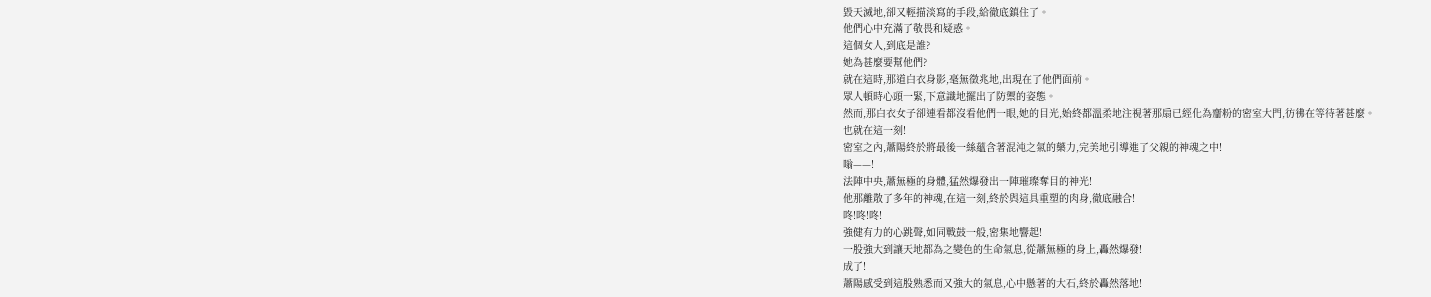毀天滅地,卻又輕描淡寫的手段,給徹底鎮住了。
他們心中充滿了敬畏和疑惑。
這個女人,到底是誰?
她為甚麼要幫他們?
就在這時,那道白衣身影,毫無徵兆地,出現在了他們面前。
眾人頓時心頭一緊,下意識地擺出了防禦的姿態。
然而,那白衣女子卻連看都沒看他們一眼,她的目光,始終都溫柔地注視著那扇已經化為齏粉的密室大門,彷彿在等待著甚麼。
也就在這一刻!
密室之內,蕭陽終於將最後一絲蘊含著混沌之氣的藥力,完美地引導進了父親的神魂之中!
嗡——!
法陣中央,蕭無極的身體,猛然爆發出一陣璀璨奪目的神光!
他那離散了多年的神魂,在這一刻,終於與這具重塑的肉身,徹底融合!
咚!咚!咚!
強健有力的心跳聲,如同戰鼓一般,密集地響起!
一股強大到讓天地都為之變色的生命氣息,從蕭無極的身上,轟然爆發!
成了!
蕭陽感受到這股熟悉而又強大的氣息,心中懸著的大石,終於轟然落地!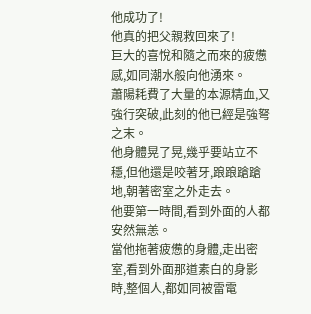他成功了!
他真的把父親救回來了!
巨大的喜悅和隨之而來的疲憊感,如同潮水般向他湧來。
蕭陽耗費了大量的本源精血,又強行突破,此刻的他已經是強弩之末。
他身體晃了晃,幾乎要站立不穩,但他還是咬著牙,踉踉蹌蹌地,朝著密室之外走去。
他要第一時間,看到外面的人都安然無恙。
當他拖著疲憊的身體,走出密室,看到外面那道素白的身影時,整個人,都如同被雷電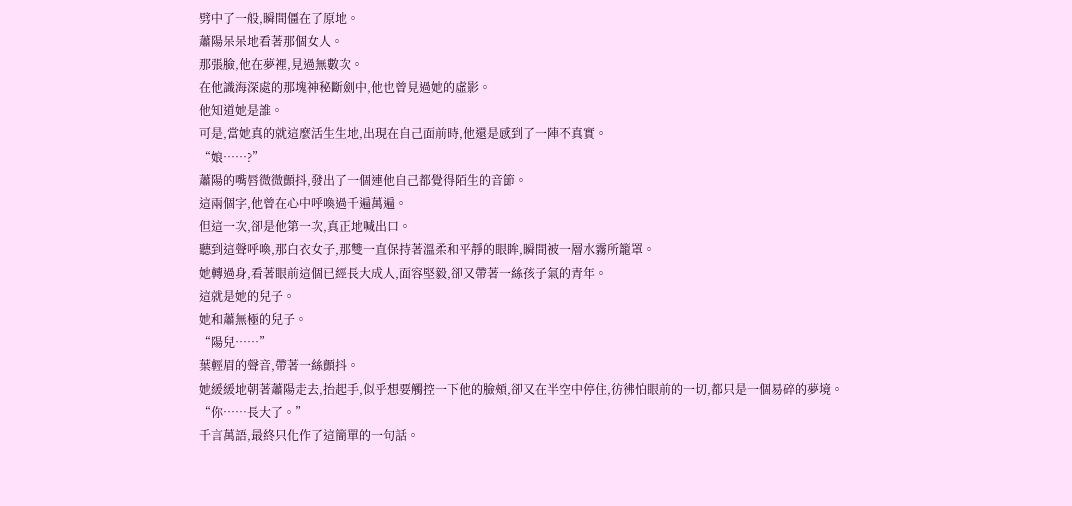劈中了一般,瞬間僵在了原地。
蕭陽呆呆地看著那個女人。
那張臉,他在夢裡,見過無數次。
在他識海深處的那塊神秘斷劍中,他也曾見過她的虛影。
他知道她是誰。
可是,當她真的就這麼活生生地,出現在自己面前時,他還是感到了一陣不真實。
“娘……?”
蕭陽的嘴唇微微顫抖,發出了一個連他自己都覺得陌生的音節。
這兩個字,他曾在心中呼喚過千遍萬遍。
但這一次,卻是他第一次,真正地喊出口。
聽到這聲呼喚,那白衣女子,那雙一直保持著溫柔和平靜的眼眸,瞬間被一層水霧所籠罩。
她轉過身,看著眼前這個已經長大成人,面容堅毅,卻又帶著一絲孩子氣的青年。
這就是她的兒子。
她和蕭無極的兒子。
“陽兒……”
葉輕眉的聲音,帶著一絲顫抖。
她緩緩地朝著蕭陽走去,抬起手,似乎想要觸控一下他的臉頰,卻又在半空中停住,彷彿怕眼前的一切,都只是一個易碎的夢境。
“你……長大了。”
千言萬語,最終只化作了這簡單的一句話。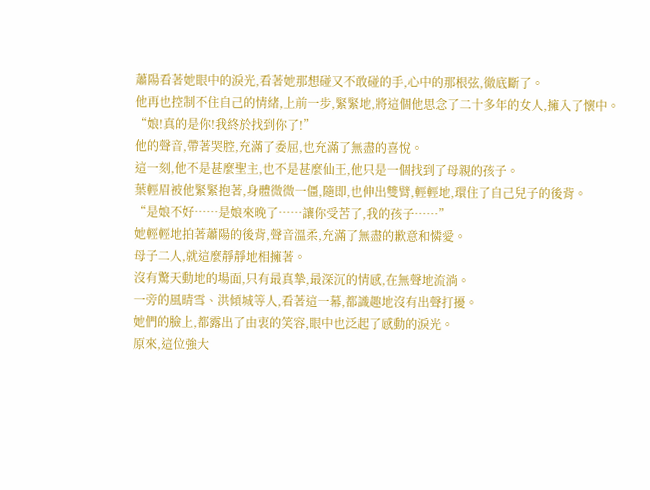蕭陽看著她眼中的淚光,看著她那想碰又不敢碰的手,心中的那根弦,徹底斷了。
他再也控制不住自己的情緒,上前一步,緊緊地,將這個他思念了二十多年的女人,擁入了懷中。
“娘!真的是你!我終於找到你了!”
他的聲音,帶著哭腔,充滿了委屈,也充滿了無盡的喜悅。
這一刻,他不是甚麼聖主,也不是甚麼仙王,他只是一個找到了母親的孩子。
葉輕眉被他緊緊抱著,身體微微一僵,隨即,也伸出雙臂,輕輕地,環住了自己兒子的後背。
“是娘不好……是娘來晚了……讓你受苦了,我的孩子……”
她輕輕地拍著蕭陽的後背,聲音溫柔,充滿了無盡的歉意和憐愛。
母子二人,就這麼靜靜地相擁著。
沒有驚天動地的場面,只有最真摯,最深沉的情感,在無聲地流淌。
一旁的風晴雪、洪傾城等人,看著這一幕,都識趣地沒有出聲打擾。
她們的臉上,都露出了由衷的笑容,眼中也泛起了感動的淚光。
原來,這位強大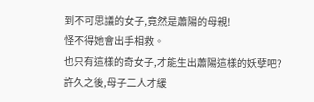到不可思議的女子,竟然是蕭陽的母親!
怪不得她會出手相救。
也只有這樣的奇女子,才能生出蕭陽這樣的妖孽吧?
許久之後,母子二人才緩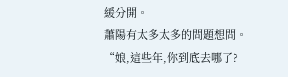緩分開。
蕭陽有太多太多的問題想問。
“娘,這些年,你到底去哪了?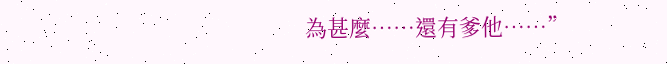為甚麼……還有爹他……”